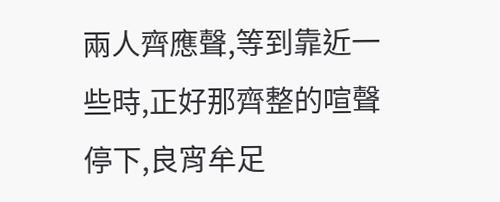兩人齊應聲,等到靠近一些時,正好那齊整的喧聲停下,良宵牟足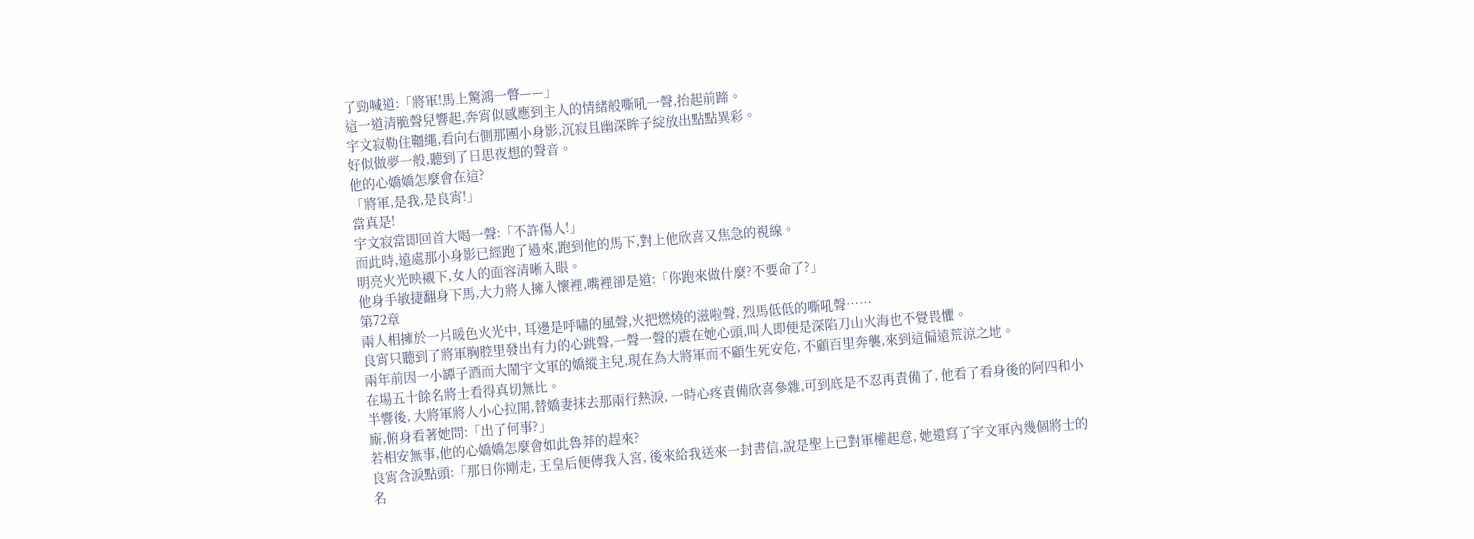了勁喊道:「將軍!馬上驚鴻一瞥——」
這一道清脆聲兒響起,奔宵似感應到主人的情緒般嘶吼一聲,抬起前蹄。
宇文寂勒住韁繩,看向右側那團小身影,沉寂且幽深眸子綻放出點點異彩。
好似做夢一般,聽到了日思夜想的聲音。
他的心嬌嬌怎麼會在這?
「將軍,是我,是良宵!」
當真是!
宇文寂當即回首大喝一聲:「不許傷人!」
而此時,遠處那小身影已經跑了過來,跑到他的馬下,對上他欣喜又焦急的視線。
明亮火光映襯下,女人的面容清晰入眼。
他身手敏捷翻身下馬,大力將人擁入懷裡,嘴裡卻是道:「你跑來做什麼?不要命了?」
第72章
兩人相擁於一片暖色火光中, 耳邊是呼嘯的風聲,火把燃燒的滋啦聲, 烈馬低低的嘶吼聲……
良宵只聽到了將軍胸腔里發出有力的心跳聲,一聲一聲的震在她心頭,叫人即便是深陷刀山火海也不覺畏懼。
兩年前因一小罈子酒而大鬧宇文軍的嬌縱主兒,現在為大將軍而不顧生死安危, 不顧百里奔襲,來到這偏遠荒涼之地。
在場五十餘名將士看得真切無比。
半響後, 大將軍將人小心拉開,替嬌妻抹去那兩行熱淚, 一時心疼責備欣喜參雜,可到底是不忍再責備了, 他看了看身後的阿四和小廝,俯身看著她問:「出了何事?」
若相安無事,他的心嬌嬌怎麼會如此魯莽的趕來?
良宵含淚點頭:「那日你剛走, 王皇后便傳我入宮, 後來給我送來一封書信,說是聖上已對軍權起意, 她還寫了宇文軍內幾個將士的名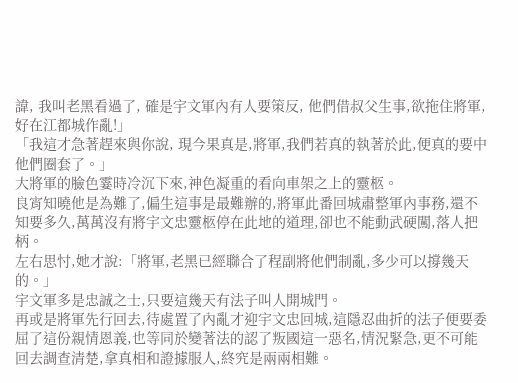諱, 我叫老黑看過了, 確是宇文軍內有人要策反, 他們借叔父生事,欲拖住將軍,好在江都城作亂!」
「我這才急著趕來與你說, 現今果真是,將軍,我們若真的執著於此,便真的要中他們圈套了。」
大將軍的臉色霎時冷沉下來,神色凝重的看向車架之上的靈柩。
良宵知曉他是為難了,偏生這事是最難辦的,將軍此番回城肅整軍內事務,還不知要多久,萬萬沒有將宇文忠靈柩停在此地的道理,卻也不能動武硬闖,落人把柄。
左右思忖,她才說:「將軍,老黑已經聯合了程副將他們制亂,多少可以撐幾天的。」
宇文軍多是忠誠之士,只要這幾天有法子叫人開城門。
再或是將軍先行回去,待處置了內亂才迎宇文忠回城,這隱忍曲折的法子便要委屈了這份親情恩義,也等同於變著法的認了叛國這一惡名,情況緊急,更不可能回去調查清楚,拿真相和證據服人,終究是兩兩相難。